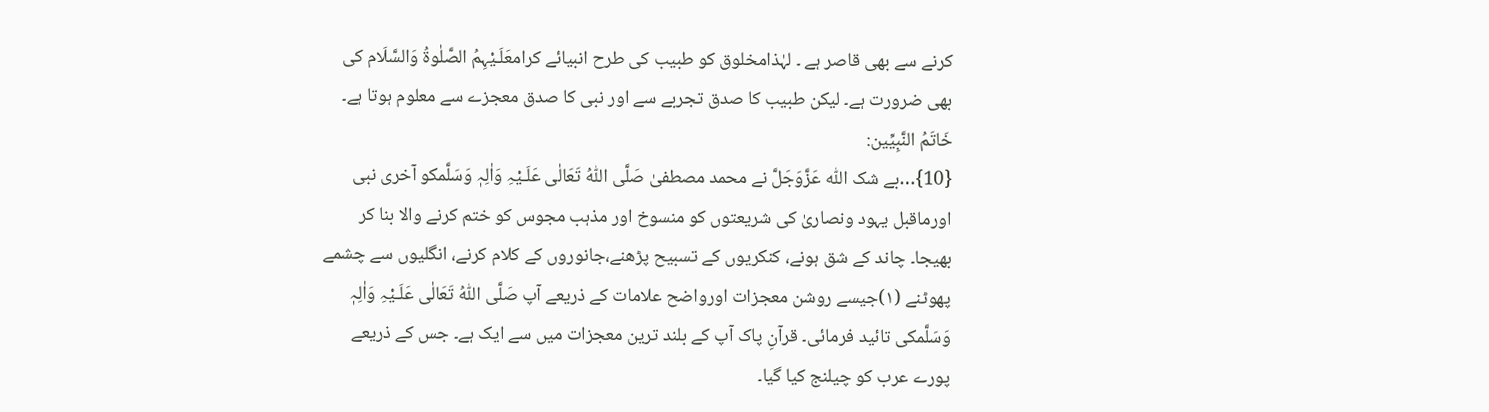کرنے سے بھی قاصر ہے ۔ لہٰذامخلوق کو طبیب کی طرح انبیائے کرامعَلَـیْہِمُ الصَّلٰوۃُ وَالسَّلَام کی بھی ضرورت ہے۔ لیکن طبیب کا صدق تجربے سے اور نبی کا صدق معجزے سے معلوم ہوتا ہے۔
خَاتَمُ النَّبِیِّین:
{10}…بے شک اللّٰہ عَزَّوَجَلَّ نے محمد مصطفیٰ صَلَّی اللّٰہُ تَعَالٰی عَلَـیْہِ وَاٰلِہٖ وَسَلَّمکو آخری نبی اورماقبل یہود ونصاریٰ کی شریعتوں کو منسوخ اور مذہب مجوس کو ختم کرنے والا بنا کر بھیجا۔ چاند کے شق ہونے، کنکریوں کے تسبیح پڑھنے،جانوروں کے کلام کرنے، انگلیوں سے چشمے پھوٹنے (۱)جیسے روشن معجزات اورواضح علامات کے ذریعے آپ صَلَّی اللّٰہُ تَعَالٰی عَلَـیْہِ وَاٰلِہٖ وَسَلَّمکی تائید فرمائی۔ قرآنِ پاک آپ کے بلند ترین معجزات میں سے ایک ہے۔ جس کے ذریعے پورے عرب کو چیلنج کیا گیا۔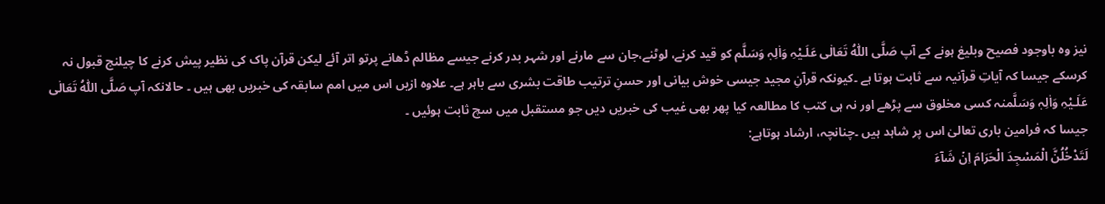نیز وہ باوجود فصیح وبلیغ ہونے کے آپ صَلَّی اللّٰہُ تَعَالٰی عَلَـیْہِ وَاٰلِہٖ وَسَلَّم کو قید کرنے، لوٹنے،جان سے مارنے اور شہر بدر کرنے جیسے مظالم ڈھانے پرتو اتر آئے لیکن قرآن پاک کی نظیر پیش کرنے کا چیلنج قبول نہ کرسکے جیسا کہ آیاتِ قرآنیہ سے ثابت ہوتا ہے ۔کیونکہ قرآنِ مجید جیسی خوش بیانی اور حسنِ ترتیب طاقت بشری سے باہر ہے۔ علاوہ ازیں اس میں امم سابقہ کی خبریں بھی ہیں ۔ حالانکہ آپ صَلَّی اللّٰہُ تَعَالٰی عَلَـیْہِ وَاٰلِہٖ وَسَلَّمنہ کسی مخلوق سے پڑھے اور نہ ہی کتب کا مطالعہ کیا پھر بھی غیب کی خبریں دیں جو مستقبل میں سچ ثابت ہوئیں ۔
جیسا کہ فرامین باری تعالیٰ اس پر شاہد ہیں ۔چنانچہ، ارشاد ہوتاہے:
لَتَدْخُلُنَّ الْمَسْجِدَ الْحَرَامَ اِنۡ شَآءَ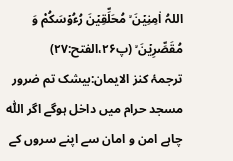اللہُ اٰمِنِیۡنَ ۙ مُحَلِّقِیۡنَ رُءُوۡسَکُمْ وَ مُقَصِّرِیۡنَ ۙ (پ۲۶،الفتح:۲۷)
ترجمۂ کنز الایمان:بیشک تم ضرور مسجد حرام میں داخل ہوگے اگر اللّٰہ چاہے امن و امان سے اپنے سروں کے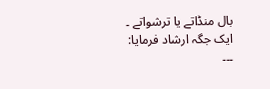بال منڈاتے یا ترشواتے ۔
ایک جگہ ارشاد فرمایا:
۔۔۔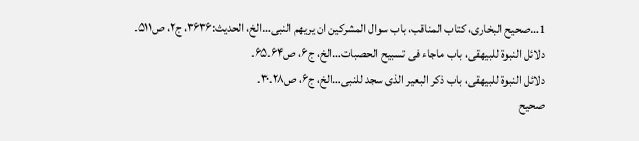1…صحیح البخاری، کتاب المناقب، باب سوال المشرکین ان یریھم النبی…الخ، الحدیث:۳۶۳۶، ج۲، ص۵۱۱۔
دلائل النبوۃ للبیھقی، باب ماجاء فی تسبیح الحصبات…الخ، ج۶، ص۶۴۔۶۵۔
دلائل النبوۃ للبیھقی، باب ذکر البعیر الذی سجد للنبی…الخ، ج۶، ص۲۸۔۳۰۔
صحیح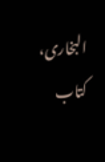البخاری، کتاب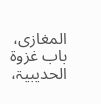المغازی، باب غزوۃ الحدیبیۃ،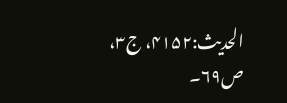الحدیث:۴۱۵۲، ج۳، ص۶۹۔